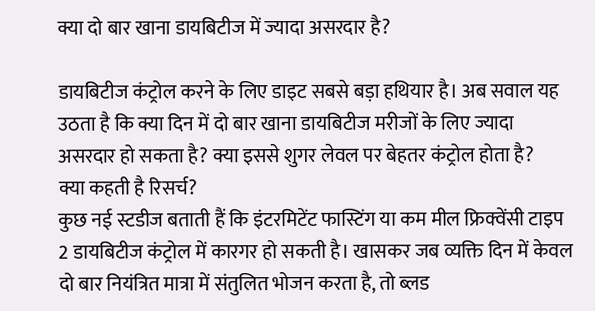क्या दो बार खाना डायबिटीज में ज्यादा असरदार है?

डायबिटीज कंट्रोल करने के लिए डाइट सबसे बड़ा हथियार है। अब सवाल यह उठता है कि क्या दिन में दो बार खाना डायबिटीज मरीजों के लिए ज्यादा असरदार हो सकता है? क्या इससे शुगर लेवल पर बेहतर कंट्रोल होता है?
क्या कहती है रिसर्च?
कुछ नई स्टडीज बताती हैं कि इंटरमिटेंट फास्टिंग या कम मील फ्रिक्वेंसी टाइप 2 डायबिटीज कंट्रोल में कारगर हो सकती है। खासकर जब व्यक्ति दिन में केवल दो बार नियंत्रित मात्रा में संतुलित भोजन करता है, तो ब्लड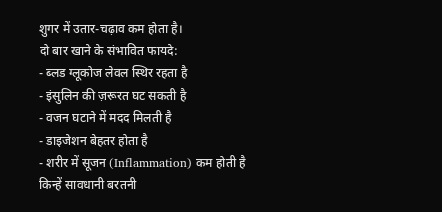शुगर में उतार-चढ़ाव कम होता है।
दो बार खाने के संभावित फायदे:
- ब्लड ग्लूकोज लेवल स्थिर रहता है
- इंसुलिन की ज़रूरत घट सकती है
- वजन घटाने में मदद मिलती है
- डाइजेशन बेहतर होता है
- शरीर में सूजन (Inflammation) कम होती है
किन्हें सावधानी बरतनी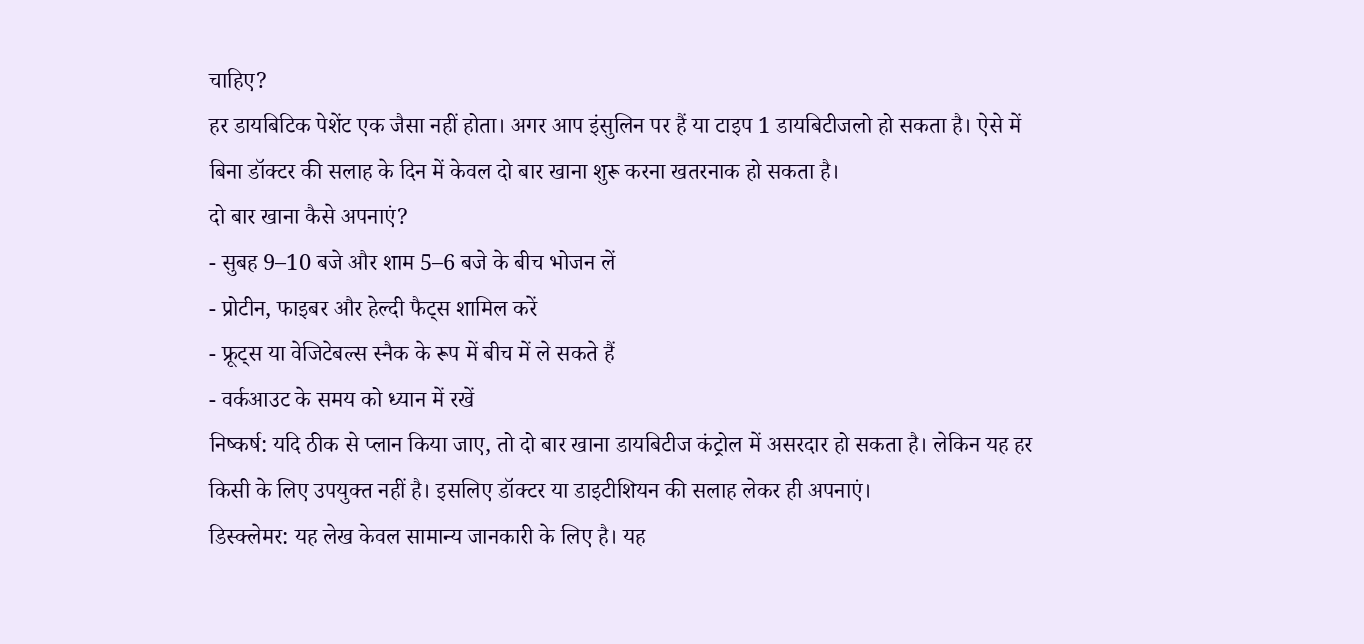चाहिए?
हर डायबिटिक पेशेंट एक जैसा नहीं होता। अगर आप इंसुलिन पर हैं या टाइप 1 डायबिटीजलो हो सकता है। ऐसे में बिना डॉक्टर की सलाह के दिन में केवल दो बार खाना शुरू करना खतरनाक हो सकता है।
दो बार खाना कैसे अपनाएं?
- सुबह 9–10 बजे और शाम 5–6 बजे के बीच भोजन लें
- प्रोटीन, फाइबर और हेल्दी फैट्स शामिल करें
- फ्रूट्स या वेजिटेबल्स स्नैक के रूप में बीच में ले सकते हैं
- वर्कआउट के समय को ध्यान में रखें
निष्कर्ष: यदि ठीक से प्लान किया जाए, तो दो बार खाना डायबिटीज कंट्रोल में असरदार हो सकता है। लेकिन यह हर किसी के लिए उपयुक्त नहीं है। इसलिए डॉक्टर या डाइटीशियन की सलाह लेकर ही अपनाएं।
डिस्क्लेमर: यह लेख केवल सामान्य जानकारी के लिए है। यह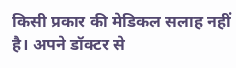किसी प्रकार की मेडिकल सलाह नहीं है। अपने डॉक्टर से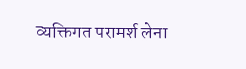व्यक्तिगत परामर्श लेना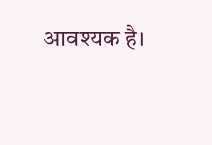आवश्यक है।